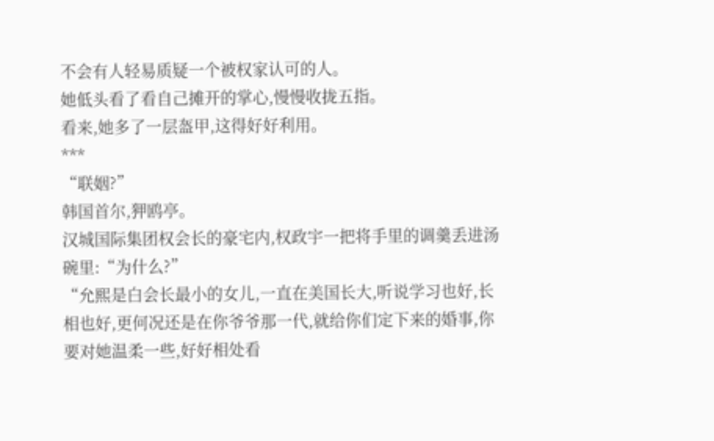不会有人轻易质疑一个被权家认可的人。
她低头看了看自己摊开的掌心,慢慢收拢五指。
看来,她多了一层盔甲,这得好好利用。
***
“联姻?”
韩国首尔,狎鸥亭。
汉城国际集团权会长的豪宅内,权政宇一把将手里的调羹丢进汤碗里:“为什么?”
“允熙是白会长最小的女儿,一直在美国长大,听说学习也好,长相也好,更何况还是在你爷爷那一代,就给你们定下来的婚事,你要对她温柔一些,好好相处看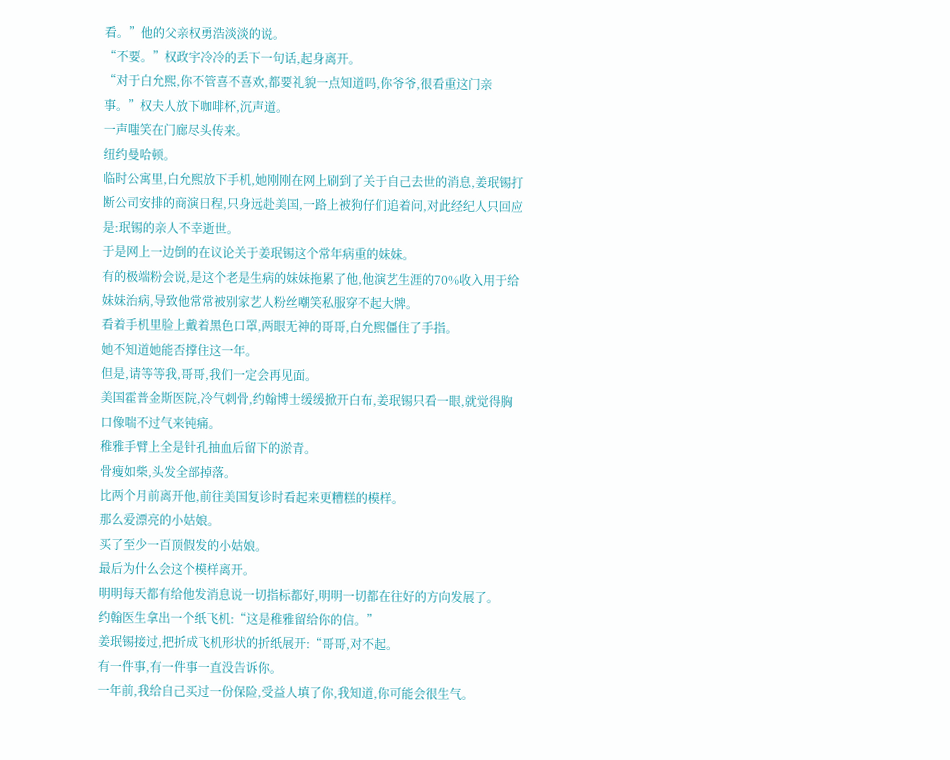看。”他的父亲权勇浩淡淡的说。
“不要。”权政宇冷冷的丢下一句话,起身离开。
“对于白允熙,你不管喜不喜欢,都要礼貌一点知道吗,你爷爷,很看重这门亲事。”权夫人放下咖啡杯,沉声道。
一声嗤笑在门廊尽头传来。
纽约曼哈顿。
临时公寓里,白允熙放下手机,她刚刚在网上刷到了关于自己去世的消息,姜珉锡打断公司安排的商演日程,只身远赴美国,一路上被狗仔们追着问,对此经纪人只回应是:珉锡的亲人不幸逝世。
于是网上一边倒的在议论关于姜珉锡这个常年病重的妹妹。
有的极端粉会说,是这个老是生病的妹妹拖累了他,他演艺生涯的70%收入用于给妹妹治病,导致他常常被别家艺人粉丝嘲笑私服穿不起大牌。
看着手机里脸上戴着黑色口罩,两眼无神的哥哥,白允熙僵住了手指。
她不知道她能否撑住这一年。
但是,请等等我,哥哥,我们一定会再见面。
美国霍普金斯医院,冷气刺骨,约翰博士缓缓掀开白布,姜珉锡只看一眼,就觉得胸口像喘不过气来钝痛。
稚雅手臂上全是针孔抽血后留下的淤青。
骨瘦如柴,头发全部掉落。
比两个月前离开他,前往美国复诊时看起来更糟糕的模样。
那么爱漂亮的小姑娘。
买了至少一百顶假发的小姑娘。
最后为什么会这个模样离开。
明明每天都有给他发消息说一切指标都好,明明一切都在往好的方向发展了。
约翰医生拿出一个纸飞机:“这是稚雅留给你的信。”
姜珉锡接过,把折成飞机形状的折纸展开:“哥哥,对不起。
有一件事,有一件事一直没告诉你。
一年前,我给自己买过一份保险,受益人填了你,我知道,你可能会很生气。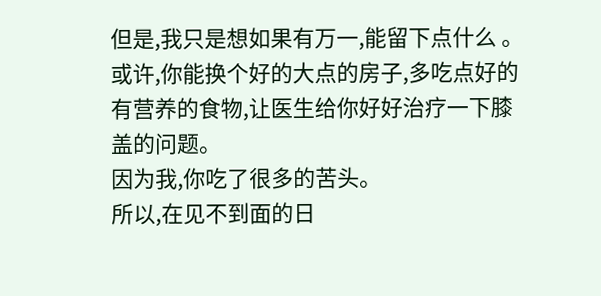但是,我只是想如果有万一,能留下点什么 。
或许,你能换个好的大点的房子,多吃点好的有营养的食物,让医生给你好好治疗一下膝盖的问题。
因为我,你吃了很多的苦头。
所以,在见不到面的日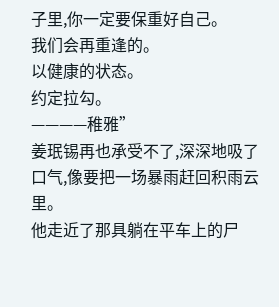子里,你一定要保重好自己。
我们会再重逢的。
以健康的状态。
约定拉勾。
————稚雅”
姜珉锡再也承受不了,深深地吸了口气,像要把一场暴雨赶回积雨云里。
他走近了那具躺在平车上的尸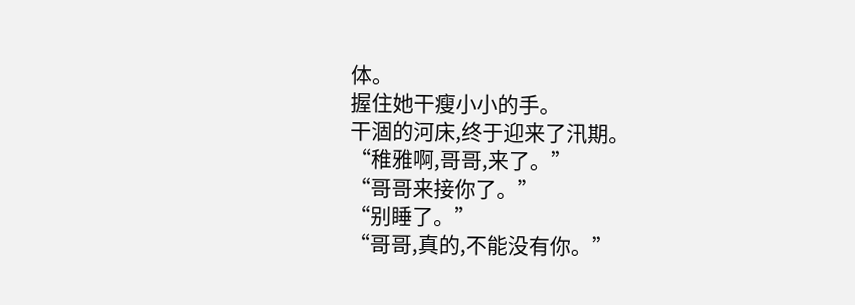体。
握住她干瘦小小的手。
干涸的河床,终于迎来了汛期。
“稚雅啊,哥哥,来了。”
“哥哥来接你了。”
“别睡了。”
“哥哥,真的,不能没有你。”